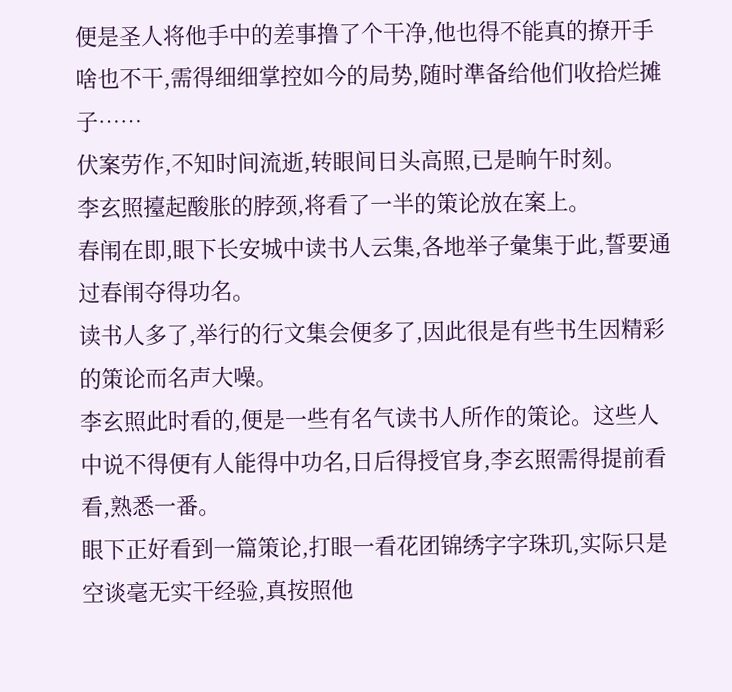便是圣人将他手中的差事撸了个干净,他也得不能真的撩开手啥也不干,需得细细掌控如今的局势,随时準备给他们收拾烂摊子……
伏案劳作,不知时间流逝,转眼间日头高照,已是晌午时刻。
李玄照擡起酸胀的脖颈,将看了一半的策论放在案上。
春闱在即,眼下长安城中读书人云集,各地举子彙集于此,誓要通过春闱夺得功名。
读书人多了,举行的行文集会便多了,因此很是有些书生因精彩的策论而名声大噪。
李玄照此时看的,便是一些有名气读书人所作的策论。这些人中说不得便有人能得中功名,日后得授官身,李玄照需得提前看看,熟悉一番。
眼下正好看到一篇策论,打眼一看花团锦绣字字珠玑,实际只是空谈毫无实干经验,真按照他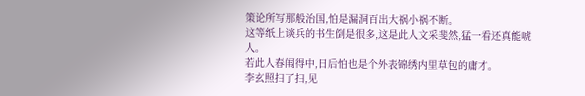策论所写那般治国,怕是漏洞百出大祸小祸不断。
这等纸上谈兵的书生倒是很多,这是此人文采斐然,猛一看还真能唬人。
若此人春闱得中,日后怕也是个外表锦绣内里草包的庸才。
李玄照扫了扫,见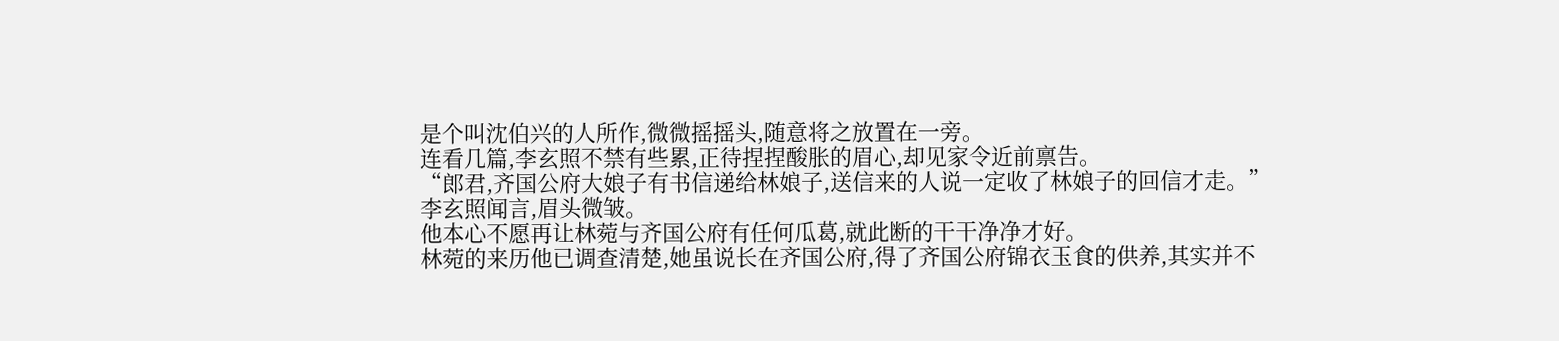是个叫沈伯兴的人所作,微微摇摇头,随意将之放置在一旁。
连看几篇,李玄照不禁有些累,正待捏捏酸胀的眉心,却见家令近前禀告。
“郎君,齐国公府大娘子有书信递给林娘子,送信来的人说一定收了林娘子的回信才走。”
李玄照闻言,眉头微皱。
他本心不愿再让林菀与齐国公府有任何瓜葛,就此断的干干净净才好。
林菀的来历他已调查清楚,她虽说长在齐国公府,得了齐国公府锦衣玉食的供养,其实并不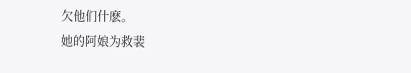欠他们什麽。
她的阿娘为救裴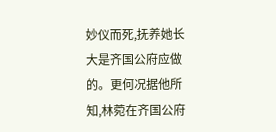妙仪而死,抚养她长大是齐国公府应做的。更何况据他所知,林菀在齐国公府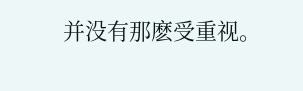并没有那麽受重视。